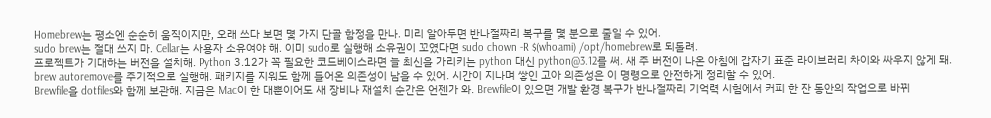Homebrew는 평소엔 순순히 움직이지만, 오래 쓰다 보면 몇 가지 단골 함정을 만나. 미리 알아두면 반나절짜리 복구를 몇 분으로 줄일 수 있어.
sudo brew는 절대 쓰지 마. Cellar는 사용자 소유여야 해. 이미 sudo로 실행해 소유권이 꼬였다면 sudo chown -R $(whoami) /opt/homebrew로 되돌려.
프로젝트가 기대하는 버전을 설치해. Python 3.12가 꼭 필요한 코드베이스라면 늘 최신을 가리키는 python 대신 python@3.12를 써. 새 주 버전이 나온 아침에 갑자기 표준 라이브러리 차이와 싸우지 않게 돼.
brew autoremove를 주기적으로 실행해. 패키지를 지워도 함께 들어온 의존성이 남을 수 있어. 시간이 지나며 쌓인 고아 의존성은 이 명령으로 안전하게 정리할 수 있어.
Brewfile을 dotfiles와 함께 보관해. 지금은 Mac이 한 대뿐이어도 새 장비나 재설치 순간은 언젠가 와. Brewfile이 있으면 개발 환경 복구가 반나절짜리 기억력 시험에서 커피 한 잔 동안의 작업으로 바뀌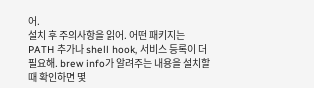어.
설치 후 주의사항을 읽어. 어떤 패키지는 PATH 추가나 shell hook, 서비스 등록이 더 필요해. brew info가 알려주는 내용을 설치할 때 확인하면 몇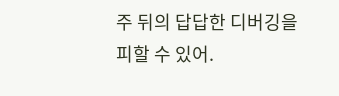주 뒤의 답답한 디버깅을 피할 수 있어.